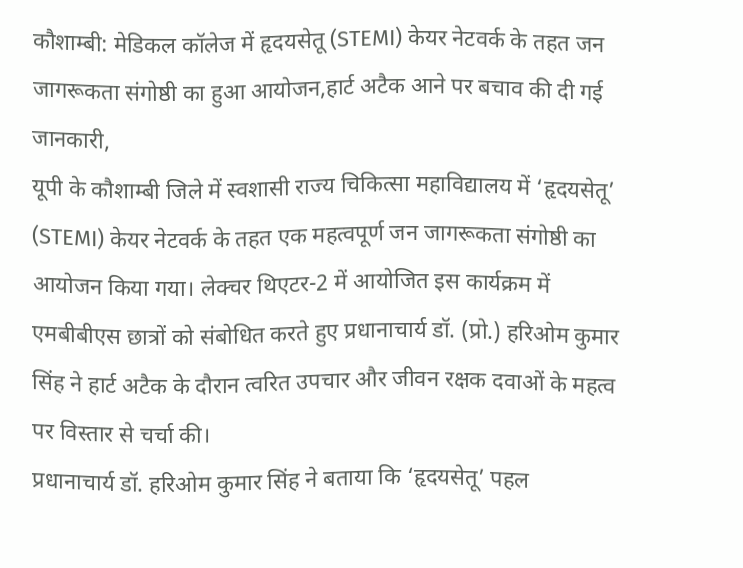कौशाम्बी: मेडिकल कॉलेज में हृदयसेतू (STEMI) केयर नेटवर्क के तहत जन जागरूकता संगोष्ठी का हुआ आयोजन,हार्ट अटैक आने पर बचाव की दी गई जानकारी,
यूपी के कौशाम्बी जिले में स्वशासी राज्य चिकित्सा महाविद्यालय में ‘हृदयसेतू’ (STEMI) केयर नेटवर्क के तहत एक महत्वपूर्ण जन जागरूकता संगोष्ठी का आयोजन किया गया। लेक्चर थिएटर-2 में आयोजित इस कार्यक्रम में एमबीबीएस छात्रों को संबोधित करते हुए प्रधानाचार्य डॉ. (प्रो.) हरिओम कुमार सिंह ने हार्ट अटैक के दौरान त्वरित उपचार और जीवन रक्षक दवाओं के महत्व पर विस्तार से चर्चा की।
प्रधानाचार्य डॉ. हरिओम कुमार सिंह ने बताया कि ‘हृदयसेतू’ पहल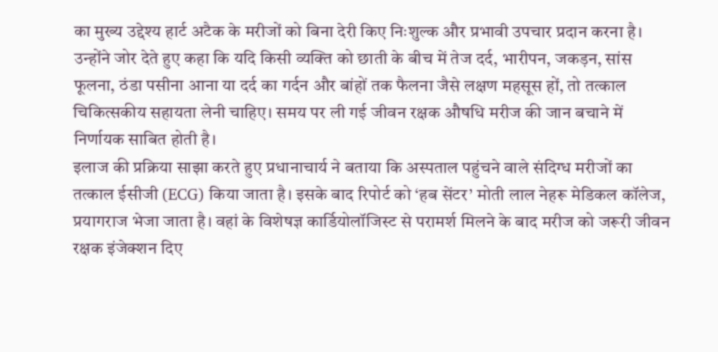का मुख्य उद्देश्य हार्ट अटैक के मरीजों को बिना देरी किए निःशुल्क और प्रभावी उपचार प्रदान करना है। उन्होंने जोर देते हुए कहा कि यदि किसी व्यक्ति को छाती के बीच में तेज दर्द, भारीपन, जकड़न, सांस फूलना, ठंडा पसीना आना या दर्द का गर्दन और बांहों तक फैलना जैसे लक्षण महसूस हों, तो तत्काल चिकित्सकीय सहायता लेनी चाहिए। समय पर ली गई जीवन रक्षक औषधि मरीज की जान बचाने में निर्णायक साबित होती है।
इलाज की प्रक्रिया साझा करते हुए प्रधानाचार्य ने बताया कि अस्पताल पहुंचने वाले संदिग्ध मरीजों का तत्काल ईसीजी (ECG) किया जाता है। इसके बाद रिपोर्ट को ‘हब सेंटर’ मोती लाल नेहरू मेडिकल कॉलेज, प्रयागराज भेजा जाता है। वहां के विशेषज्ञ कार्डियोलॉजिस्ट से परामर्श मिलने के बाद मरीज को जरूरी जीवन रक्षक इंजेक्शन दिए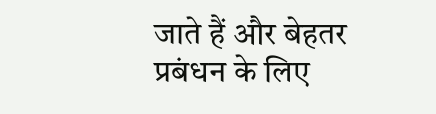जाते हैं और बेहतर प्रबंधन के लिए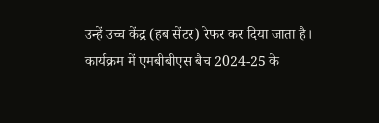उन्हें उच्च केंद्र (हब सेंटर) रेफर कर दिया जाता है।
कार्यक्रम में एमबीबीएस बैच 2024-25 के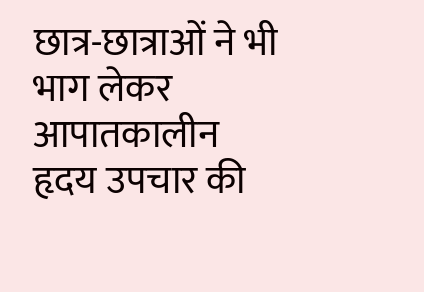छात्र-छात्राओं ने भी भाग लेकर आपातकालीन हृदय उपचार की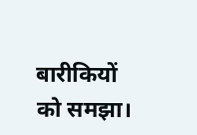बारीकियों को समझा।